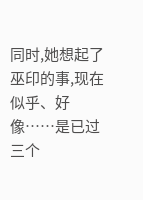同时,她想起了巫印的事,现在似乎、好像……是已过三个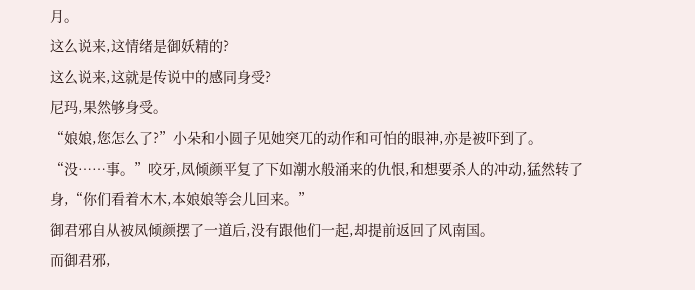月。
这么说来,这情绪是御妖精的?
这么说来,这就是传说中的感同身受?
尼玛,果然够身受。
“娘娘,您怎么了?”小朵和小圆子见她突兀的动作和可怕的眼神,亦是被吓到了。
“没……事。”咬牙,凤倾颜平复了下如潮水般涌来的仇恨,和想要杀人的冲动,猛然转了身,“你们看着木木,本娘娘等会儿回来。”
御君邪自从被凤倾颜摆了一道后,没有跟他们一起,却提前返回了风南国。
而御君邪,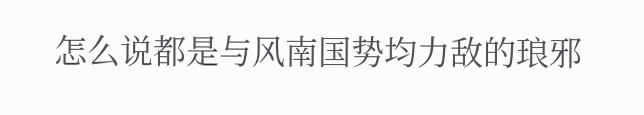怎么说都是与风南国势均力敌的琅邪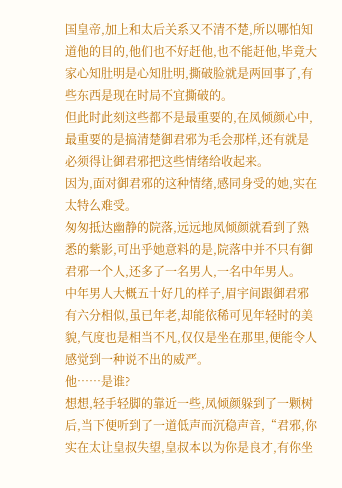国皇帝,加上和太后关系又不清不楚,所以哪怕知道他的目的,他们也不好赶他,也不能赶他,毕竟大家心知肚明是心知肚明,撕破脸就是两回事了,有些东西是现在时局不宜撕破的。
但此时此刻这些都不是最重要的,在凤倾颜心中,最重要的是搞清楚御君邪为毛会那样,还有就是必须得让御君邪把这些情绪给收起来。
因为,面对御君邪的这种情绪,感同身受的她,实在太特么难受。
匆匆抵达幽静的院落,远远地凤倾颜就看到了熟悉的紫影,可出乎她意料的是,院落中并不只有御君邪一个人,还多了一名男人,一名中年男人。
中年男人大概五十好几的样子,眉宇间跟御君邪有六分相似,虽已年老,却能依稀可见年轻时的美貌,气度也是相当不凡,仅仅是坐在那里,便能令人感觉到一种说不出的威严。
他……是谁?
想想,轻手轻脚的靠近一些,凤倾颜躲到了一颗树后,当下便听到了一道低声而沉稳声音,“君邪,你实在太让皇叔失望,皇叔本以为你是良才,有你坐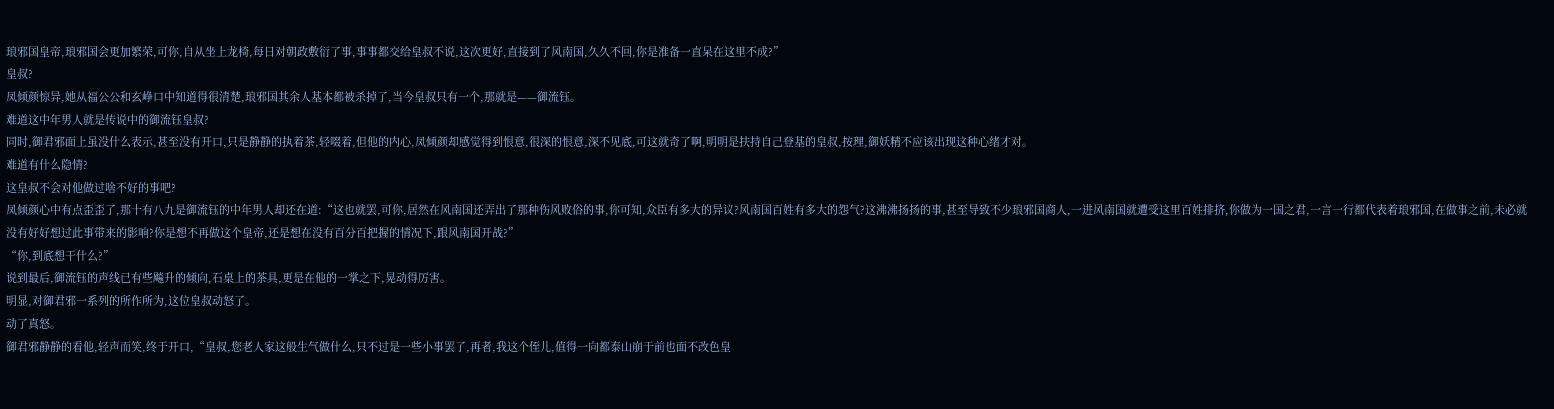琅邪国皇帝,琅邪国会更加繁荣,可你,自从坐上龙椅,每日对朝政敷衍了事,事事都交给皇叔不说,这次更好,直接到了风南国,久久不回,你是准备一直呆在这里不成?”
皇叔?
凤倾颜惊异,她从福公公和玄峥口中知道得很清楚,琅邪国其余人基本都被杀掉了,当今皇叔只有一个,那就是——御流钰。
难道这中年男人就是传说中的御流钰皇叔?
同时,御君邪面上虽没什么表示,甚至没有开口,只是静静的执着茶,轻啜着,但他的内心,凤倾颜却感觉得到恨意,很深的恨意,深不见底,可这就奇了啊,明明是扶持自己登基的皇叔,按理,御妖精不应该出现这种心绪才对。
难道有什么隐情?
这皇叔不会对他做过啥不好的事吧?
凤倾颜心中有点歪歪了,那十有八九是御流钰的中年男人却还在道:“这也就罢,可你,居然在风南国还弄出了那种伤风败俗的事,你可知,众臣有多大的异议?风南国百姓有多大的怨气?这沸沸扬扬的事,甚至导致不少琅邪国商人,一进风南国就遭受这里百姓排挤,你做为一国之君,一言一行都代表着琅邪国,在做事之前,未必就没有好好想过此事带来的影响?你是想不再做这个皇帝,还是想在没有百分百把握的情况下,跟风南国开战?”
“你,到底想干什么?”
说到最后,御流钰的声线已有些飚升的倾向,石桌上的茶具,更是在他的一掌之下,晃动得厉害。
明显,对御君邪一系列的所作所为,这位皇叔动怒了。
动了真怒。
御君邪静静的看他,轻声而笑,终于开口,“皇叔,您老人家这般生气做什么,只不过是一些小事罢了,再者,我这个侄儿,值得一向都泰山崩于前也面不改色皇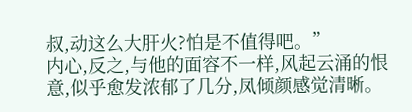叔,动这么大肝火?怕是不值得吧。”
内心,反之,与他的面容不一样,风起云涌的恨意,似乎愈发浓郁了几分,凤倾颜感觉清晰。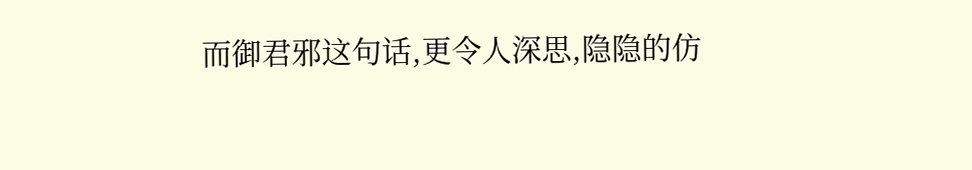而御君邪这句话,更令人深思,隐隐的仿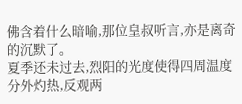佛含着什么暗喻,那位皇叔听言,亦是离奇的沉默了。
夏季还未过去,烈阳的光度使得四周温度分外灼热,反观两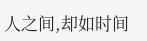人之间,却如时间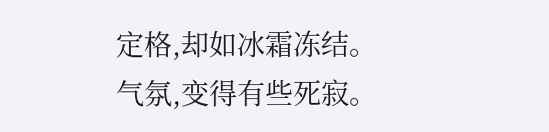定格,却如冰霜冻结。
气氛,变得有些死寂。